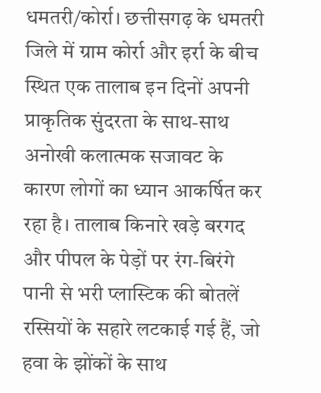धमतरी/कोर्रा। छत्तीसगढ़ के धमतरी जिले में ग्राम कोर्रा और इर्रा के बीच स्थित एक तालाब इन दिनों अपनी प्राकृतिक सुंदरता के साथ-साथ अनोखी कलात्मक सजावट के कारण लोगों का ध्यान आकर्षित कर रहा है। तालाब किनारे खड़े बरगद और पीपल के पेड़ों पर रंग-बिरंगे पानी से भरी प्लास्टिक की बोतलें रस्सियों के सहारे लटकाई गई हैं, जो हवा के झोंकों के साथ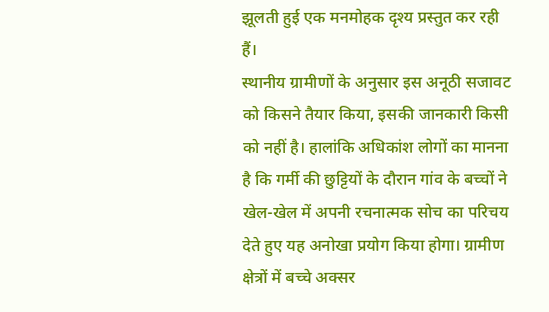झूलती हुई एक मनमोहक दृश्य प्रस्तुत कर रही हैं।
स्थानीय ग्रामीणों के अनुसार इस अनूठी सजावट को किसने तैयार किया, इसकी जानकारी किसी को नहीं है। हालांकि अधिकांश लोगों का मानना है कि गर्मी की छुट्टियों के दौरान गांव के बच्चों ने खेल-खेल में अपनी रचनात्मक सोच का परिचय देते हुए यह अनोखा प्रयोग किया होगा। ग्रामीण क्षेत्रों में बच्चे अक्सर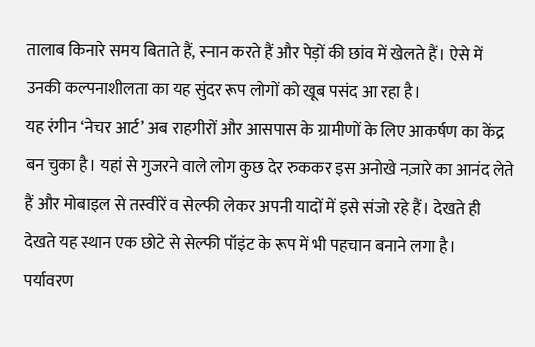तालाब किनारे समय बिताते हैं, स्नान करते हैं और पेड़ों की छांव में खेलते हैं। ऐसे में उनकी कल्पनाशीलता का यह सुंदर रूप लोगों को खूब पसंद आ रहा है।
यह रंगीन ‘नेचर आर्ट’ अब राहगीरों और आसपास के ग्रामीणों के लिए आकर्षण का केंद्र बन चुका है। यहां से गुजरने वाले लोग कुछ देर रुककर इस अनोखे नज़ारे का आनंद लेते हैं और मोबाइल से तस्वीरें व सेल्फी लेकर अपनी यादों में इसे संजो रहे हैं। देखते ही देखते यह स्थान एक छोटे से सेल्फी पॉइंट के रूप में भी पहचान बनाने लगा है।
पर्यावरण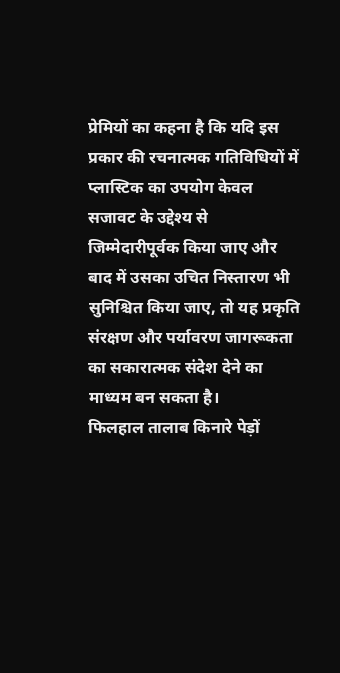प्रेमियों का कहना है कि यदि इस प्रकार की रचनात्मक गतिविधियों में प्लास्टिक का उपयोग केवल सजावट के उद्देश्य से जिम्मेदारीपूर्वक किया जाए और बाद में उसका उचित निस्तारण भी सुनिश्चित किया जाए, तो यह प्रकृति संरक्षण और पर्यावरण जागरूकता का सकारात्मक संदेश देने का माध्यम बन सकता है।
फिलहाल तालाब किनारे पेड़ों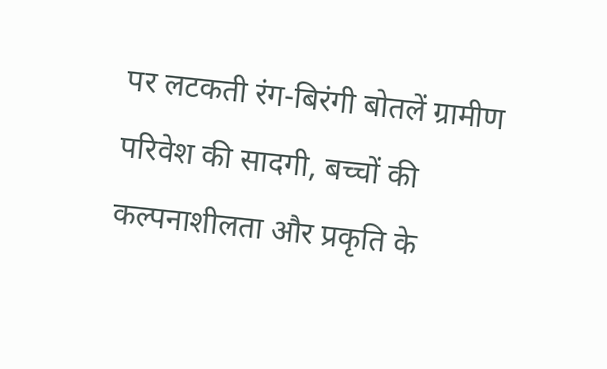पर लटकती रंग-बिरंगी बोतलें ग्रामीण परिवेश की सादगी, बच्चों की कल्पनाशीलता और प्रकृति के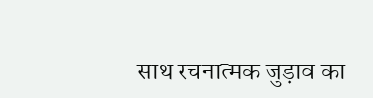साथ रचनात्मक जुड़ाव का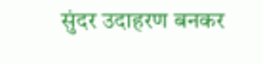सुंदर उदाहरण बनकर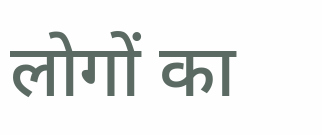लोगों का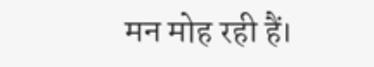मन मोह रही हैं।